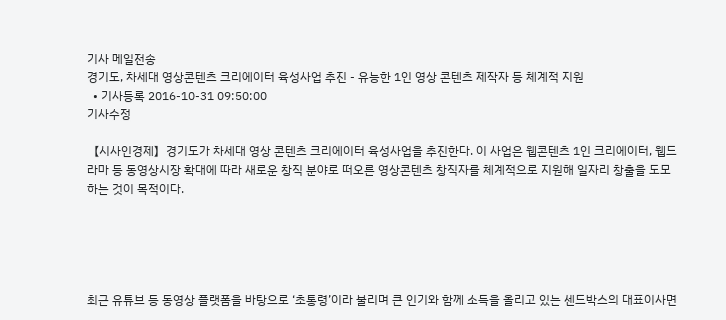기사 메일전송
경기도, 차세대 영상콘텐츠 크리에이터 육성사업 추진 - 유능한 1인 영상 콘텐츠 제작자 등 체계적 지원
  • 기사등록 2016-10-31 09:50:00
기사수정

【시사인경제】경기도가 차세대 영상 콘텐츠 크리에이터 육성사업을 추진한다. 이 사업은 웹콘텐츠 1인 크리에이터, 웹드라마 등 동영상시장 확대에 따라 새로운 창직 분야로 떠오른 영상콘텐츠 창직자를 체계적으로 지원해 일자리 창출을 도모하는 것이 목적이다.





최근 유튜브 등 동영상 플랫폼을 바탕으로 ‘초통령’이라 불리며 큰 인기와 함께 소득을 올리고 있는 센드박스의 대표이사면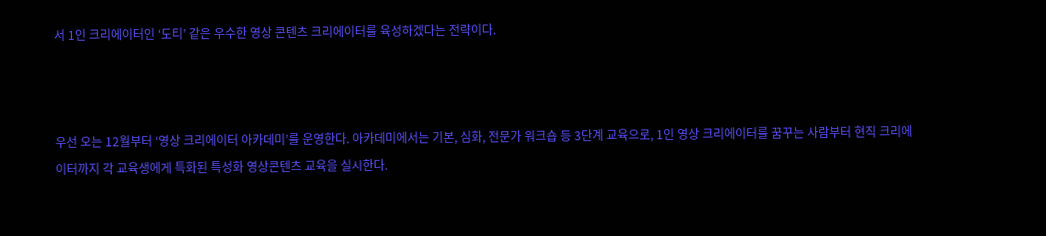서 1인 크리에이터인 ‘도티’ 같은 우수한 영상 콘텐츠 크리에이터를 육성하겠다는 전략이다.



우선 오는 12월부터 ‘영상 크리에이터 아카데미’를 운영한다. 아카데미에서는 기본, 심화, 전문가 워크숍 등 3단계 교육으로, 1인 영상 크리에이터를 꿈꾸는 사람부터 현직 크리에이터까지 각 교육생에게 특화된 특성화 영상콘텐츠 교육을 실시한다.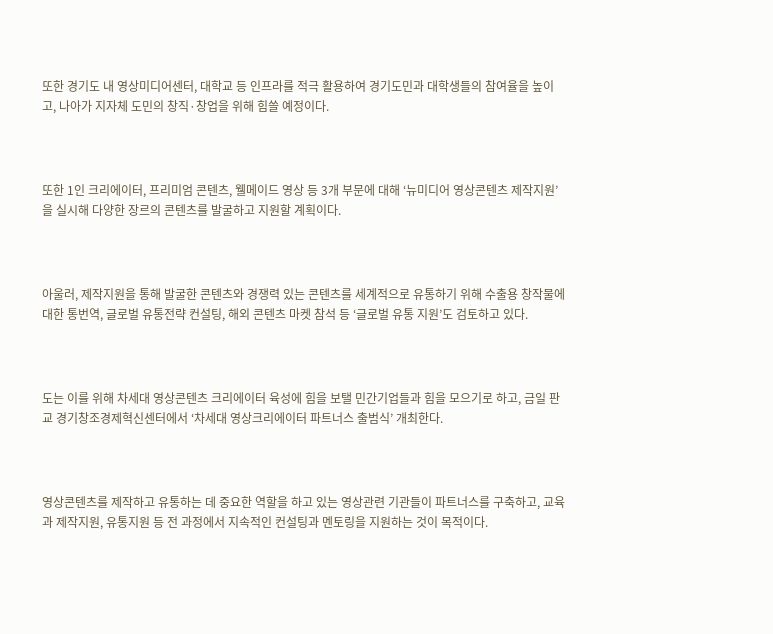또한 경기도 내 영상미디어센터, 대학교 등 인프라를 적극 활용하여 경기도민과 대학생들의 참여율을 높이고, 나아가 지자체 도민의 창직·창업을 위해 힘쓸 예정이다.



또한 1인 크리에이터, 프리미엄 콘텐츠, 웰메이드 영상 등 3개 부문에 대해 ‘뉴미디어 영상콘텐츠 제작지원’을 실시해 다양한 장르의 콘텐츠를 발굴하고 지원할 계획이다.



아울러, 제작지원을 통해 발굴한 콘텐츠와 경쟁력 있는 콘텐츠를 세계적으로 유통하기 위해 수출용 창작물에 대한 통번역, 글로벌 유통전략 컨설팅, 해외 콘텐츠 마켓 참석 등 ‘글로벌 유통 지원’도 검토하고 있다.



도는 이를 위해 차세대 영상콘텐츠 크리에이터 육성에 힘을 보탤 민간기업들과 힘을 모으기로 하고, 금일 판교 경기창조경제혁신센터에서 ‘차세대 영상크리에이터 파트너스 출범식’ 개최한다.



영상콘텐츠를 제작하고 유통하는 데 중요한 역할을 하고 있는 영상관련 기관들이 파트너스를 구축하고, 교육과 제작지원, 유통지원 등 전 과정에서 지속적인 컨설팅과 멘토링을 지원하는 것이 목적이다.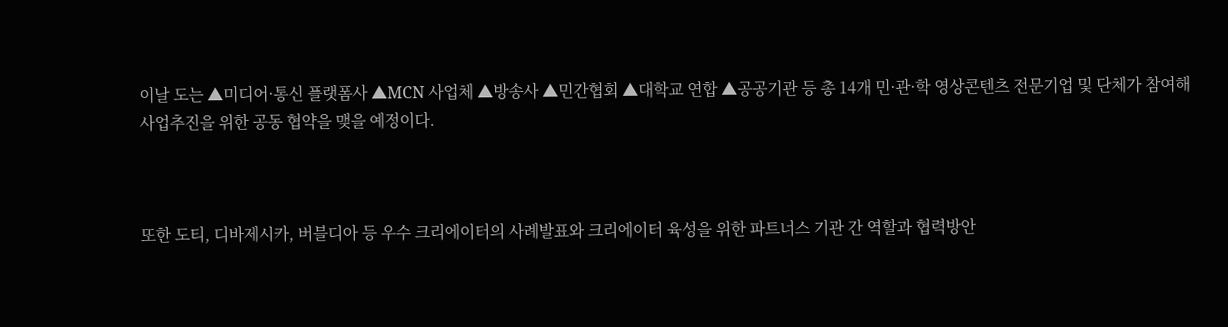이날 도는 ▲미디어·통신 플랫폼사 ▲MCN 사업체 ▲방송사 ▲민간협회 ▲대학교 연합 ▲공공기관 등 총 14개 민·관·학 영상콘텐츠 전문기업 및 단체가 참여해 사업추진을 위한 공동 협약을 맺을 예정이다.



또한 도티, 디바제시카, 버블디아 등 우수 크리에이터의 사례발표와 크리에이터 육성을 위한 파트너스 기관 간 역할과 협력방안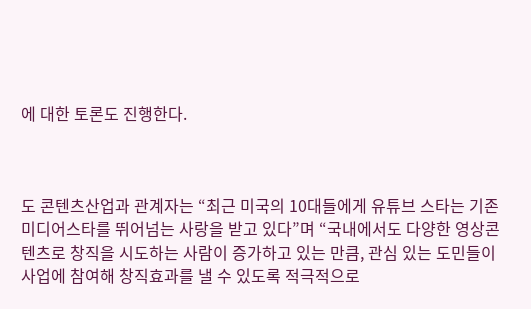에 대한 토론도 진행한다.



도 콘텐츠산업과 관계자는 “최근 미국의 10대들에게 유튜브 스타는 기존 미디어스타를 뛰어넘는 사랑을 받고 있다”며 “국내에서도 다양한 영상콘텐츠로 창직을 시도하는 사람이 증가하고 있는 만큼, 관심 있는 도민들이 사업에 참여해 창직효과를 낼 수 있도록 적극적으로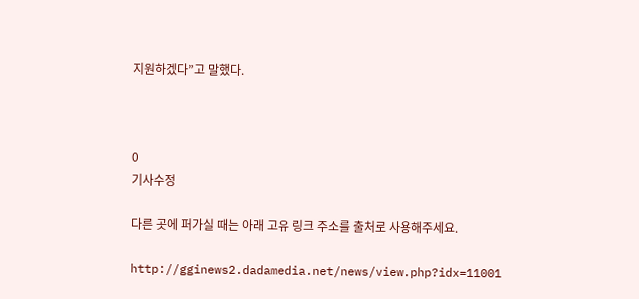지원하겠다”고 말했다.



0
기사수정

다른 곳에 퍼가실 때는 아래 고유 링크 주소를 출처로 사용해주세요.

http://gginews2.dadamedia.net/news/view.php?idx=11001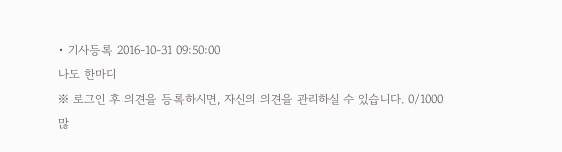• 기사등록 2016-10-31 09:50:00
나도 한마디
※ 로그인 후 의견을 등록하시면, 자신의 의견을 관리하실 수 있습니다. 0/1000
많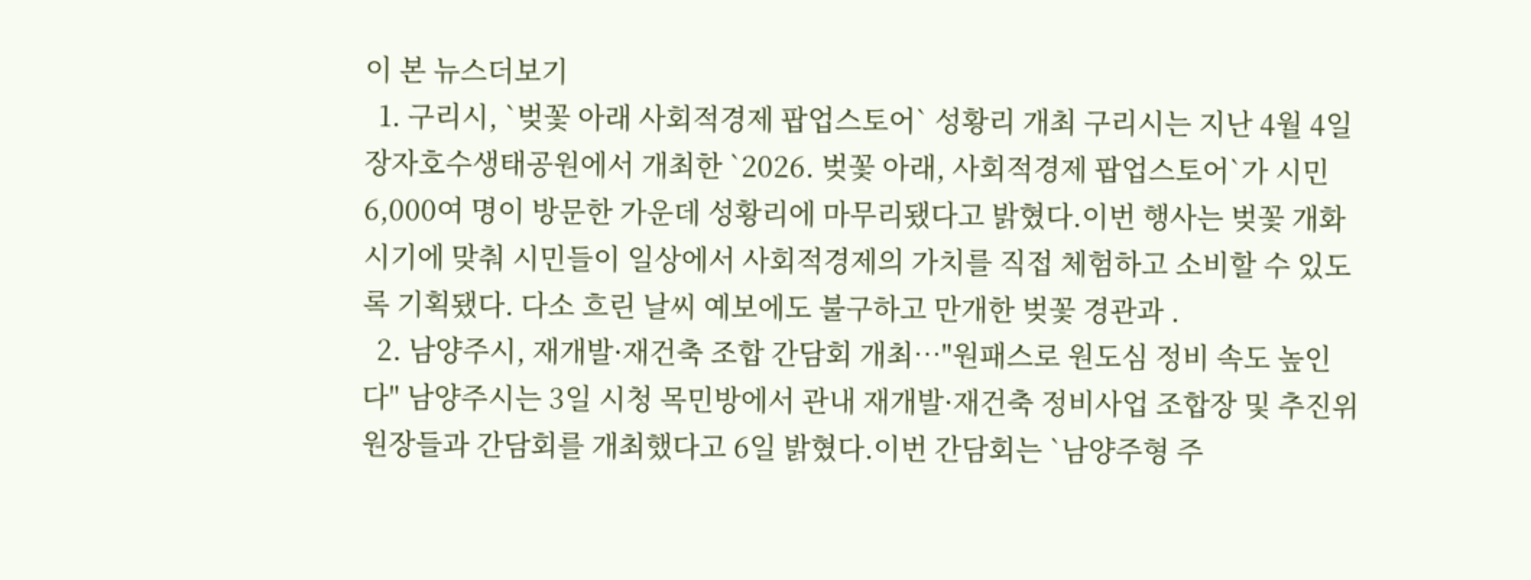이 본 뉴스더보기
  1. 구리시, `벚꽃 아래 사회적경제 팝업스토어` 성황리 개최 구리시는 지난 4월 4일 장자호수생태공원에서 개최한 `2026. 벚꽃 아래, 사회적경제 팝업스토어`가 시민 6,000여 명이 방문한 가운데 성황리에 마무리됐다고 밝혔다.이번 행사는 벚꽃 개화 시기에 맞춰 시민들이 일상에서 사회적경제의 가치를 직접 체험하고 소비할 수 있도록 기획됐다. 다소 흐린 날씨 예보에도 불구하고 만개한 벚꽃 경관과 .
  2. 남양주시, 재개발·재건축 조합 간담회 개최…"원패스로 원도심 정비 속도 높인다" 남양주시는 3일 시청 목민방에서 관내 재개발·재건축 정비사업 조합장 및 추진위원장들과 간담회를 개최했다고 6일 밝혔다.이번 간담회는 `남양주형 주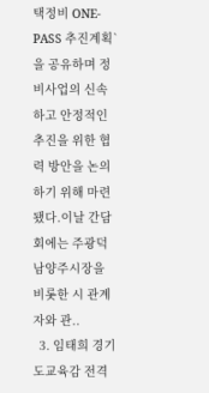택정비 ONE-PASS 추진계획`을 공유하며 정비사업의 신속하고 안정적인 추진을 위한 협력 방안을 논의하기 위해 마련됐다.이날 간담회에는 주광덕 남양주시장을 비롯한 시 관계자와 관..
  3. 임태희 경기도교육감 전격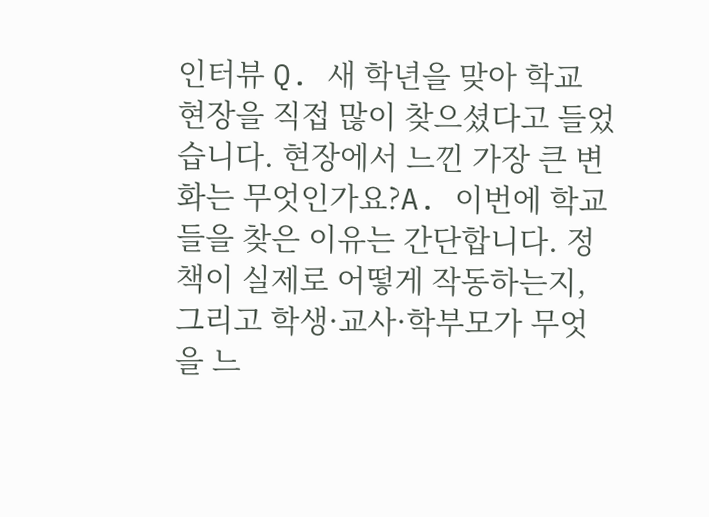인터뷰 Q. 새 학년을 맞아 학교 현장을 직접 많이 찾으셨다고 들었습니다. 현장에서 느낀 가장 큰 변화는 무엇인가요?A. 이번에 학교들을 찾은 이유는 간단합니다. 정책이 실제로 어떻게 작동하는지, 그리고 학생·교사·학부모가 무엇을 느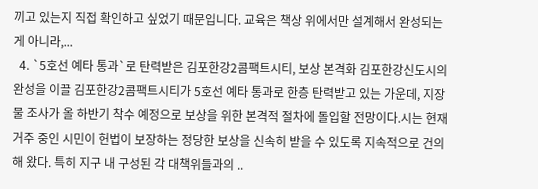끼고 있는지 직접 확인하고 싶었기 때문입니다. 교육은 책상 위에서만 설계해서 완성되는 게 아니라,...
  4. `5호선 예타 통과`로 탄력받은 김포한강2콤팩트시티, 보상 본격화 김포한강신도시의 완성을 이끌 김포한강2콤팩트시티가 5호선 예타 통과로 한층 탄력받고 있는 가운데, 지장물 조사가 올 하반기 착수 예정으로 보상을 위한 본격적 절차에 돌입할 전망이다.시는 현재 거주 중인 시민이 헌법이 보장하는 정당한 보상을 신속히 받을 수 있도록 지속적으로 건의해 왔다. 특히 지구 내 구성된 각 대책위들과의 ..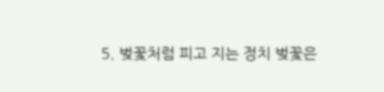5. 벚꽃처럼 피고 지는 정치 벚꽃은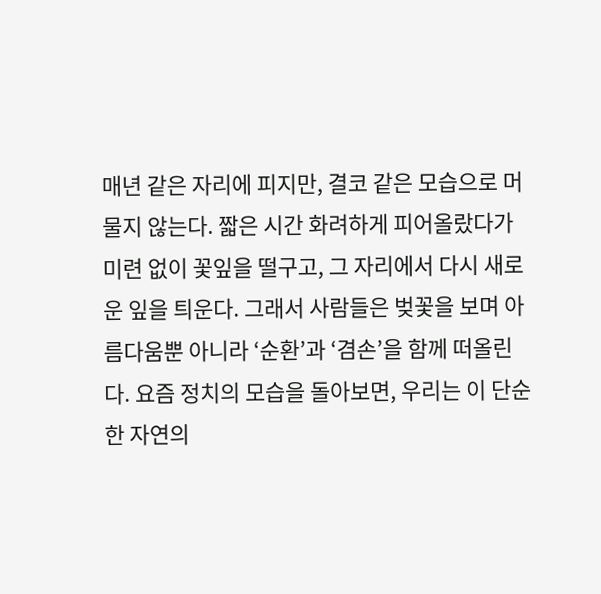매년 같은 자리에 피지만, 결코 같은 모습으로 머물지 않는다. 짧은 시간 화려하게 피어올랐다가 미련 없이 꽃잎을 떨구고, 그 자리에서 다시 새로운 잎을 틔운다. 그래서 사람들은 벚꽃을 보며 아름다움뿐 아니라 ‘순환’과 ‘겸손’을 함께 떠올린다. 요즘 정치의 모습을 돌아보면, 우리는 이 단순한 자연의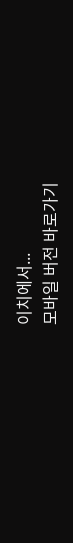이치에서...
모바일 버전 바로가기